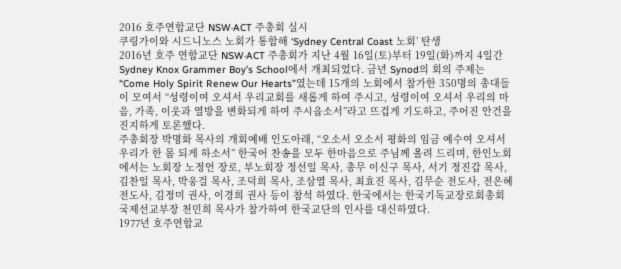2016 호주연합교단 NSW·ACT 주총회 실시
쿠링가이와 시드니노스 노회가 통합해 ‘Sydney Central Coast 노회’ 탄생
2016년 호주 연합교단 NSW·ACT 주총회가 지난 4월 16일(토)부터 19일(화)까지 4일간 Sydney Knox Grammer Boy’s School에서 개최되었다. 금년 Synod의 회의 주제는 “Come Holy Spirit Renew Our Hearts”였는데 15개의 노회에서 참가한 350명의 총대들이 모여서 “성령이여 오셔서 우리교회를 새롭게 하여 주시고, 성령이여 오셔서 우리의 마음, 가족, 이웃과 열방을 변화되게 하여 주시옵소서”라고 뜨겁게 기도하고, 주어진 안건을 진지하게 토론했다.
주총회장 박명화 목사의 개회예배 인도아래, “오소서 오소서 평화의 임금 예수여 오셔서 우리가 한 몸 되게 하소서” 한국어 찬송을 모두 한마음으로 주님께 올려 드리며, 한인노회에서는 노회장 노정언 장로, 부노회장 정선일 목사, 총무 이신구 목사, 서기 정진갑 목사, 김찬일 목사, 박웅걸 목사, 조덕희 목사, 조삼열 목사, 최효진 목사, 김무순 전도사, 전은혜 전도사, 김정미 권사, 이경희 권사 등이 참석 하였다. 한국에서는 한국기독교장로회총회 국제선교부장 천민희 목사가 참가하여 한국교단의 인사를 대신하였다.
1977년 호주연합교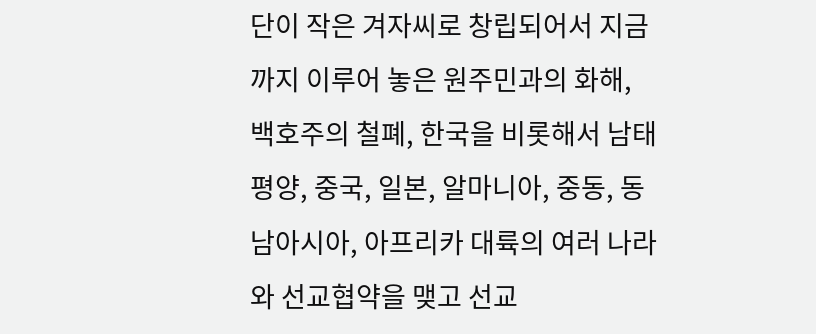단이 작은 겨자씨로 창립되어서 지금까지 이루어 놓은 원주민과의 화해, 백호주의 철폐, 한국을 비롯해서 남태평양, 중국, 일본, 알마니아, 중동, 동남아시아, 아프리카 대륙의 여러 나라와 선교협약을 맺고 선교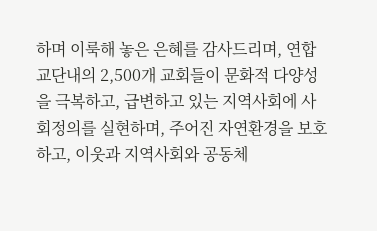하며 이룩해 놓은 은혜를 감사드리며, 연합교단내의 2,500개 교회들이 문화적 다양성을 극복하고, 급변하고 있는 지역사회에 사회정의를 실현하며, 주어진 자연환경을 보호하고, 이웃과 지역사회와 공동체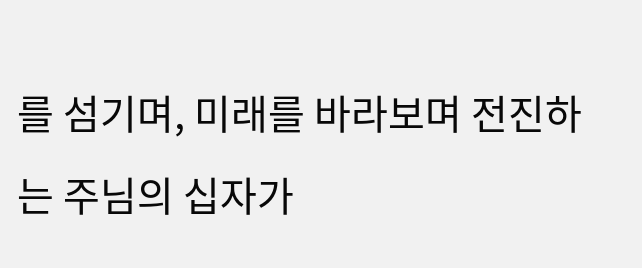를 섬기며, 미래를 바라보며 전진하는 주님의 십자가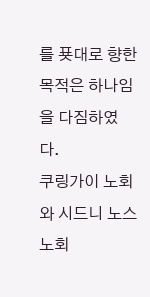를 푯대로 향한 목적은 하나임을 다짐하였다.
쿠링가이 노회와 시드니 노스 노회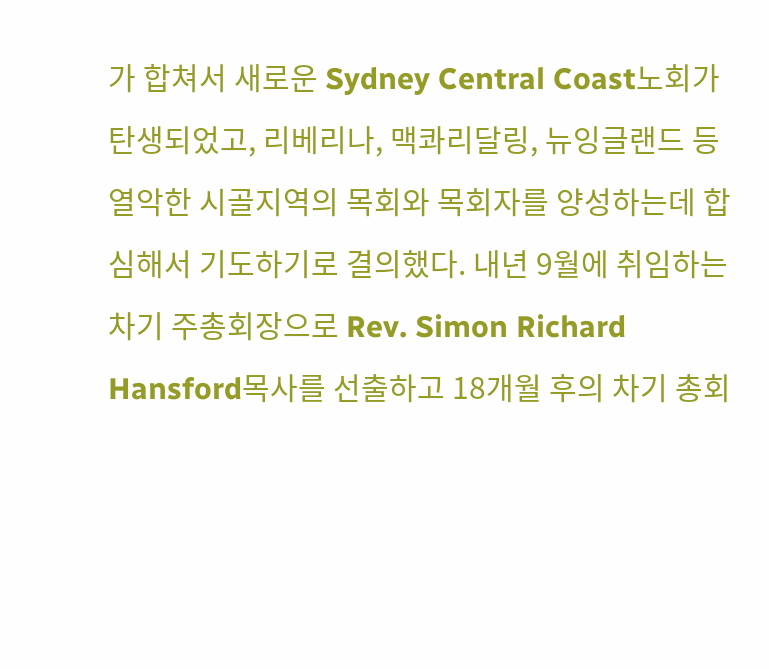가 합쳐서 새로운 Sydney Central Coast노회가 탄생되었고, 리베리나, 맥콰리달링, 뉴잉글랜드 등 열악한 시골지역의 목회와 목회자를 양성하는데 합심해서 기도하기로 결의했다. 내년 9월에 취임하는 차기 주총회장으로 Rev. Simon Richard Hansford목사를 선출하고 18개월 후의 차기 총회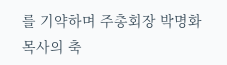를 기약하며 주총회장 박명화 목사의 축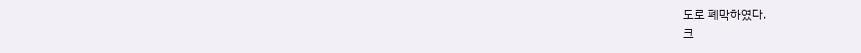도로 폐막하였다.
크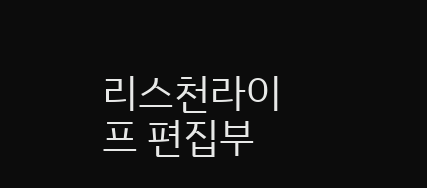리스천라이프 편집부